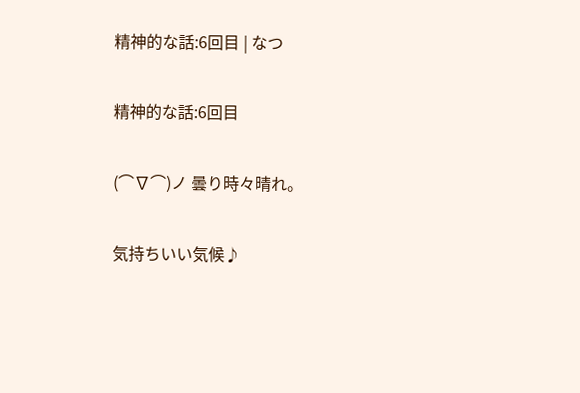精神的な話:6回目 | なつ

精神的な話:6回目

(⌒∇⌒)ノ 曇り時々晴れ。

気持ちいい気候♪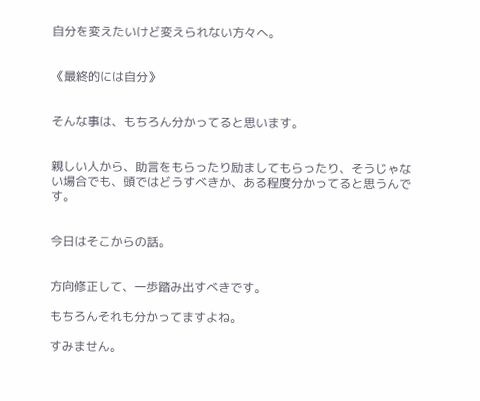自分を変えたいけど変えられない方々へ。


《最終的には自分》


そんな事は、もちろん分かってると思います。


親しい人から、助言をもらったり励ましてもらったり、そうじゃない場合でも、頭ではどうすべきか、ある程度分かってると思うんです。


今日はそこからの話。


方向修正して、一歩踏み出すべきです。

もちろんそれも分かってますよね。

すみません。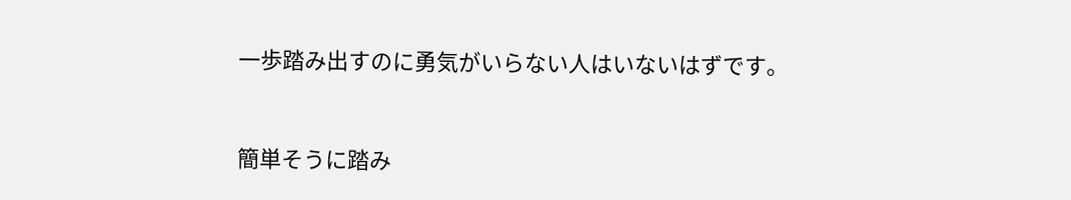一歩踏み出すのに勇気がいらない人はいないはずです。


簡単そうに踏み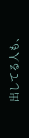出してる人も、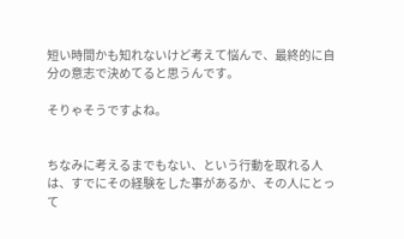短い時間かも知れないけど考えて悩んで、最終的に自分の意志で決めてると思うんです。

そりゃそうですよね。


ちなみに考えるまでもない、という行動を取れる人は、すでにその経験をした事があるか、その人にとって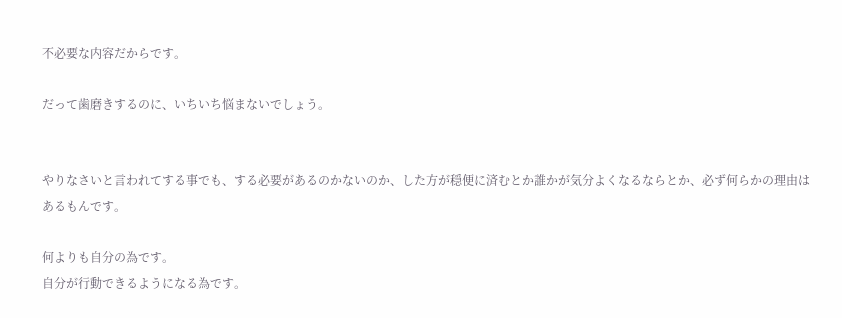不必要な内容だからです。

だって歯磨きするのに、いちいち悩まないでしょう。


やりなさいと言われてする事でも、する必要があるのかないのか、した方が穏便に済むとか誰かが気分よくなるならとか、必ず何らかの理由はあるもんです。

何よりも自分の為です。
自分が行動できるようになる為です。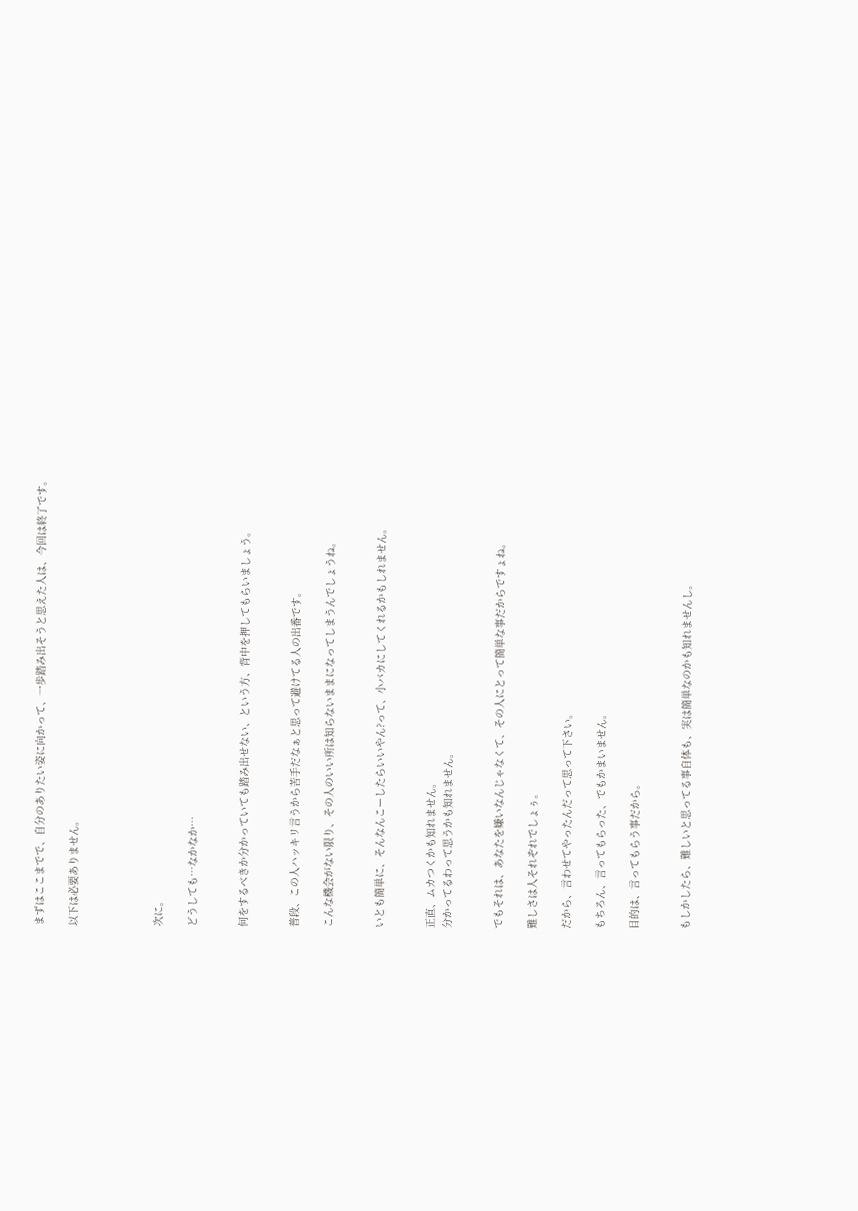まずはここまでで、自分のありたい姿に向かって、一歩踏み出そうと思えた人は、今回は終了です。

以下は必要ありません。




次に。

どうしても…なかなか…


何をするべきか分かっていても踏み出せない、という方、背中を押してもらいましょう。


普段、この人ハッキリ言うから苦手だなぁと思って避けてる人の出番です。

こんな機会がない限り、その人のいい所は知らないままになってしまうんでしょうね。


いとも簡単に、そんなんこーしたらいいやん?って、小バカにしてくれるかもしれません。


正直、ムカつくかも知れません。
分かってるわって思うかも知れません。


でもそれは、あなたを嫌いなんじゃなくて、その人にとって簡単な事だからですょね。

難しさは人それぞれでしょぅ。

だから、言わせてやったんだって思って下さい。

もちろん、言ってもらった、でもかまいません。

目的は、言ってもらう事だから。


もしかしたら、難しいと思ってる事自体も、実は簡単なのかも知れませんし。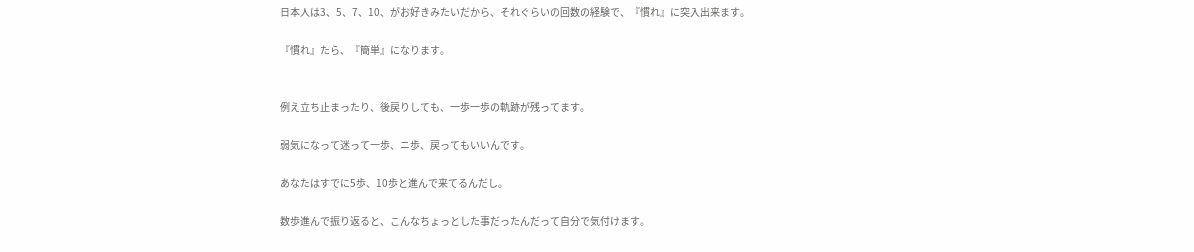日本人は3、5、7、10、がお好きみたいだから、それぐらいの回数の経験で、『慣れ』に突入出来ます。

『慣れ』たら、『簡単』になります。


例え立ち止まったり、後戻りしても、一歩一歩の軌跡が残ってます。

弱気になって迷って一歩、ニ歩、戻ってもいいんです。

あなたはすでに5歩、10歩と進んで来てるんだし。

数歩進んで振り返ると、こんなちょっとした事だったんだって自分で気付けます。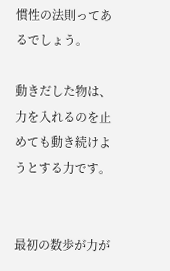慣性の法則ってあるでしょう。

動きだした物は、力を入れるのを止めても動き続けようとする力です。


最初の数歩が力が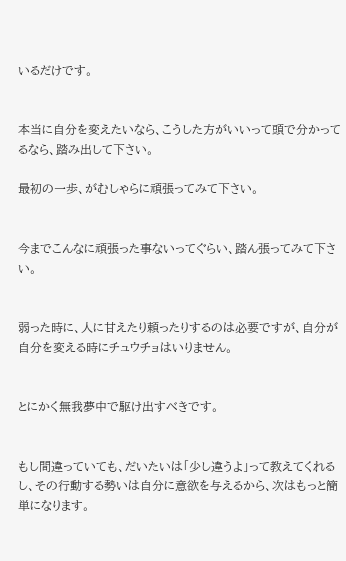いるだけです。


本当に自分を変えたいなら、こうした方がいいって頭で分かってるなら、踏み出して下さい。

最初の一歩、がむしゃらに頑張ってみて下さい。


今までこんなに頑張った事ないってぐらい、踏ん張ってみて下さい。


弱った時に、人に甘えたり頼ったりするのは必要ですが、自分が自分を変える時にチュウチョはいりません。


とにかく無我夢中で駆け出すべきです。


もし間違っていても、だいたいは「少し違うよ」って教えてくれるし、その行動する勢いは自分に意欲を与えるから、次はもっと簡単になります。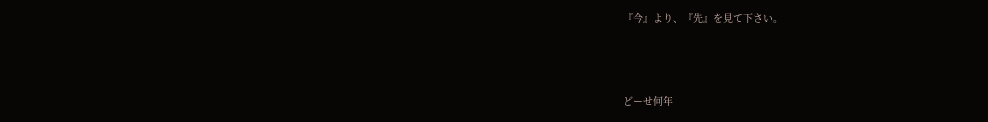『今』より、『先』を見て下さい。



どーせ何年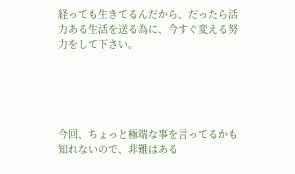経っても生きてるんだから、だったら活力ある生活を送る為に、今すぐ変える努力をして下さい。





今回、ちょっと極端な事を言ってるかも知れないので、非難はある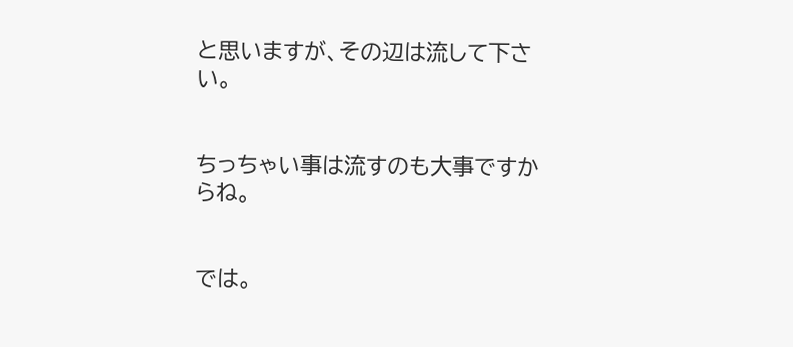と思いますが、その辺は流して下さい。


ちっちゃい事は流すのも大事ですからね。


では。